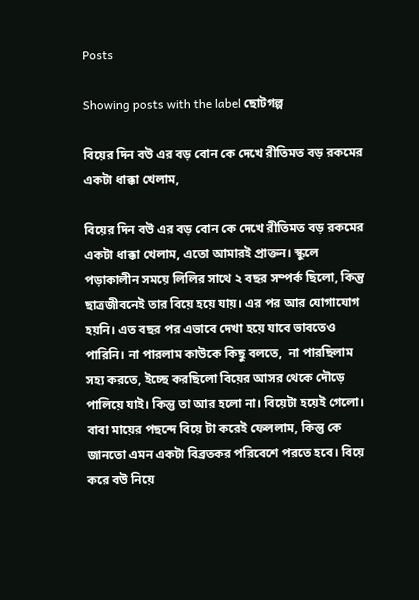Posts

Showing posts with the label ছোটগল্প

বিয়ের দিন বউ এর বড় বোন কে দেখে রীতিমত বড় রকমের একটা ধাক্কা খেলাম,

বিয়ের দিন বউ এর বড় বোন কে দেখে রীতিমত বড় রকমের একটা ধাক্কা খেলাম, এতো আমারই প্রাক্তন। স্কুলে পড়াকালীন সময়ে লিলির সাথে ২ বছর সম্পর্ক ছিলো, কিন্তু ছাত্রজীবনেই তার বিয়ে হয়ে যায়। এর পর আর যোগাযোগ হয়নি। এত বছর পর এভাবে দেখা হয়ে যাবে ভাবতেও পারিনি। না পারলাম কাউকে কিছু বলতে,  না পারছিলাম সহ্য করতে, ইচ্ছে করছিলো বিয়ের আসর থেকে দৌড়ে পালিয়ে যাই। কিন্তু তা আর হলো না। বিয়েটা হয়েই গেলো। বাবা মায়ের পছন্দে বিয়ে টা করেই ফেললাম, কিন্তু কে জানতো এমন একটা বিব্রতকর পরিবেশে পরতে হবে। বিয়ে করে বউ নিয়ে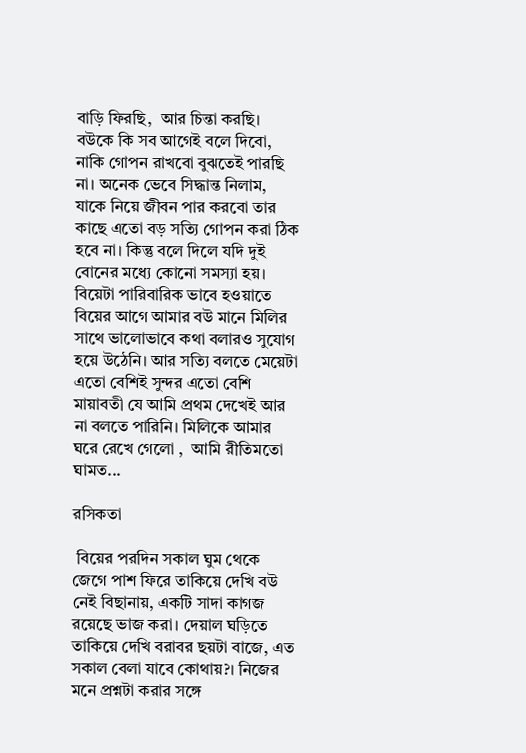বাড়ি ফিরছি,  আর চিন্তা করছি। বউকে কি সব আগেই বলে দিবো, নাকি গোপন রাখবো বুঝতেই পারছি না। অনেক ভেবে সিদ্ধান্ত নিলাম, যাকে নিয়ে জীবন পার করবো তার কাছে এতো বড় সত্যি গোপন করা ঠিক হবে না। কিন্তু বলে দিলে যদি দুই বোনের মধ্যে কোনো সমস্যা হয়। বিয়েটা পারিবারিক ভাবে হওয়াতে বিয়ের আগে আমার বউ মানে মিলির সাথে ভালোভাবে কথা বলারও সুযোগ হয়ে উঠেনি। আর সত্যি বলতে মেয়েটা এতো বেশিই সুন্দর এতো বেশি মায়াবতী যে আমি প্রথম দেখেই আর না বলতে পারিনি। মিলিকে আমার ঘরে রেখে গেলো ,  আমি রীতিমতো ঘামত...

রসিকতা

 বিয়ের পরদিন সকাল ঘুম থেকে জেগে পাশ ফিরে তাকিয়ে দেখি বউ নেই বিছানায়, একটি সাদা কাগজ রয়েছে ভাজ করা। দেয়াল ঘড়িতে তাকিয়ে দেখি বরাবর ছয়টা বাজে, এত সকাল বেলা যাবে কোথায়?। নিজের মনে প্রশ্নটা করার সঙ্গে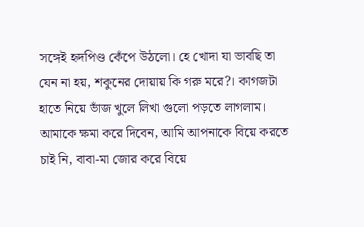সঙ্গেই হৃদপিণ্ড কেঁপে উঠলো। হে খোদা যা ভাবছি তা যেন না হয়, শকুনের দোয়ায় কি গরু মরে?। কাগজটা হাতে নিয়ে ভাঁজ খুলে লিখা গুলো পড়তে লাগলাম।  আমাকে ক্ষমা করে দিবেন, আমি আপনাকে বিয়ে করতে চাই নি, বাবা-মা জোর করে বিয়ে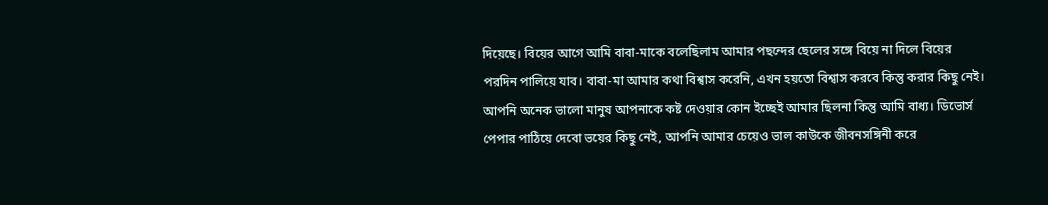দিয়েছে। বিয়ের আগে আমি বাবা-মাকে বলেছিলাম আমার পছন্দের ছেলের সঙ্গে বিয়ে না দিলে বিয়ের পরদিন পালিয়ে যাব। বাবা-মা আমার কথা বিশ্বাস করেনি, এখন হয়তো বিশ্বাস করবে কিন্তু করার কিছু নেই। আপনি অনেক ভালো মানুষ আপনাকে কষ্ট দেওয়ার কোন ইচ্ছেই আমার ছিলনা কিন্তু আমি বাধ্য। ডিভোর্স পেপার পাঠিয়ে দেবো ভয়ের কিছু নেই, আপনি আমার চেয়েও ভাল কাউকে জীবনসঙ্গিনী করে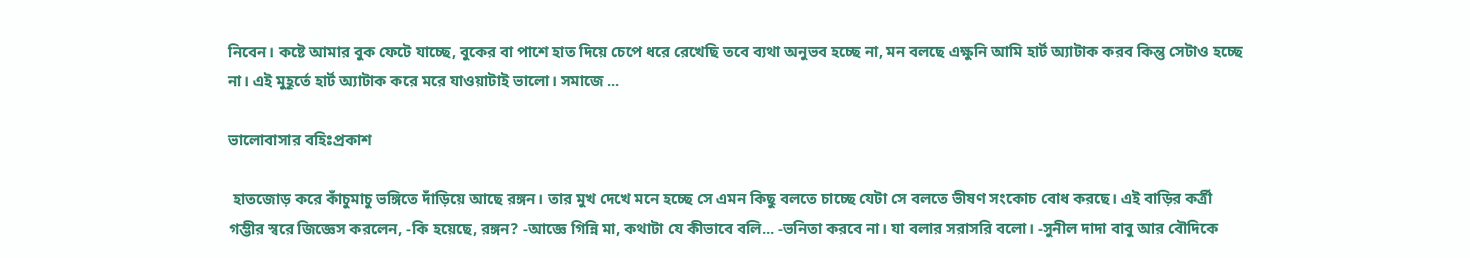নিবেন। কষ্টে আমার বুক ফেটে যাচ্ছে, বুকের বা পাশে হাত দিয়ে চেপে ধরে রেখেছি তবে ব্যথা অনুভব হচ্ছে না, মন বলছে এক্ষুনি আমি হার্ট অ্যাটাক করব কিন্তু সেটাও হচ্ছে না। এই মুহূর্তে হার্ট অ্যাটাক করে মরে যাওয়াটাই ভালো। সমাজে ...

ভালোবাসার বহিঃপ্রকাশ

 হাতজোড় করে কাঁচুমাচু ভঙ্গিতে দাঁড়িয়ে আছে রঙ্গন। তার মুখ দেখে মনে হচ্ছে সে এমন কিছু বলতে চাচ্ছে যেটা সে বলতে ভীষণ সংকোচ বোধ করছে। এই বাড়ির কর্ত্রী গম্ভীর স্বরে জিজ্ঞেস করলেন, -কি হয়েছে, রঙ্গন? -আজ্ঞে গিন্নি মা, কথাটা যে কীভাবে বলি... -ভনিতা করবে না। যা বলার সরাসরি বলো। -সুনীল দাদা বাবু আর বৌদিকে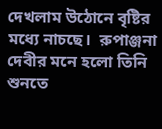দেখলাম উঠোনে বৃষ্টির মধ্যে নাচছে।  রুপাঞ্জনা দেবীর মনে হলো তিনি শুনতে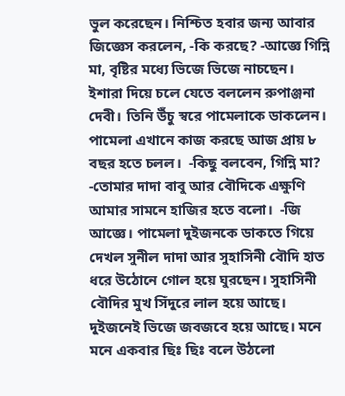ভুল করেছেন। নিশ্চিত হবার জন্য আবার জিজ্ঞেস করলেন, -কি করছে? -আজ্ঞে গিন্নি মা, বৃষ্টির মধ্যে ভিজে ভিজে নাচছেন। ইশারা দিয়ে চলে যেতে বললেন রুপাঞ্জনা দেবী। তিনি উঁচু স্বরে পামেলাকে ডাকলেন। পামেলা এখানে কাজ করছে আজ প্রায় ৮ বছর হতে চলল।  -কিছু বলবেন, গিন্নি মা? -তোমার দাদা বাবু আর বৌদিকে এক্ষুণি আমার সামনে হাজির হতে বলো।  -জি আজ্ঞে। পামেলা দুইজনকে ডাকতে গিয়ে দেখল সুনীল দাদা আর সুহাসিনী বৌদি হাত ধরে উঠোনে গোল হয়ে ঘুরছেন। সুহাসিনী বৌদির মুখ সিঁদুরে লাল হয়ে আছে। দুইজনেই ভিজে জবজবে হয়ে আছে। মনে মনে একবার ছিঃ ছিঃ বলে উঠলো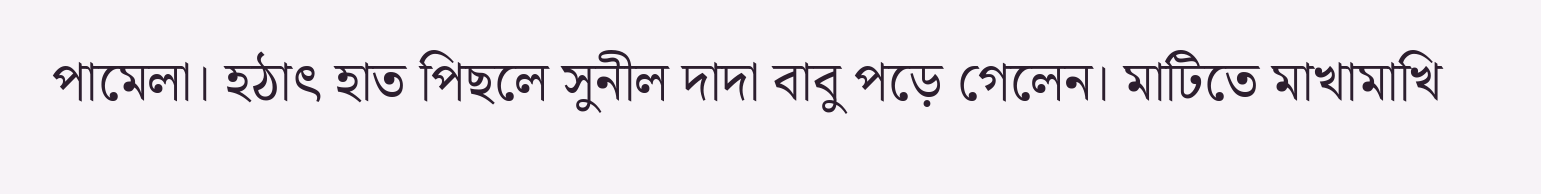পামেলা। হঠাৎ হাত পিছলে সুনীল দাদা বাবু পড়ে গেলেন। মাটিতে মাখামাখি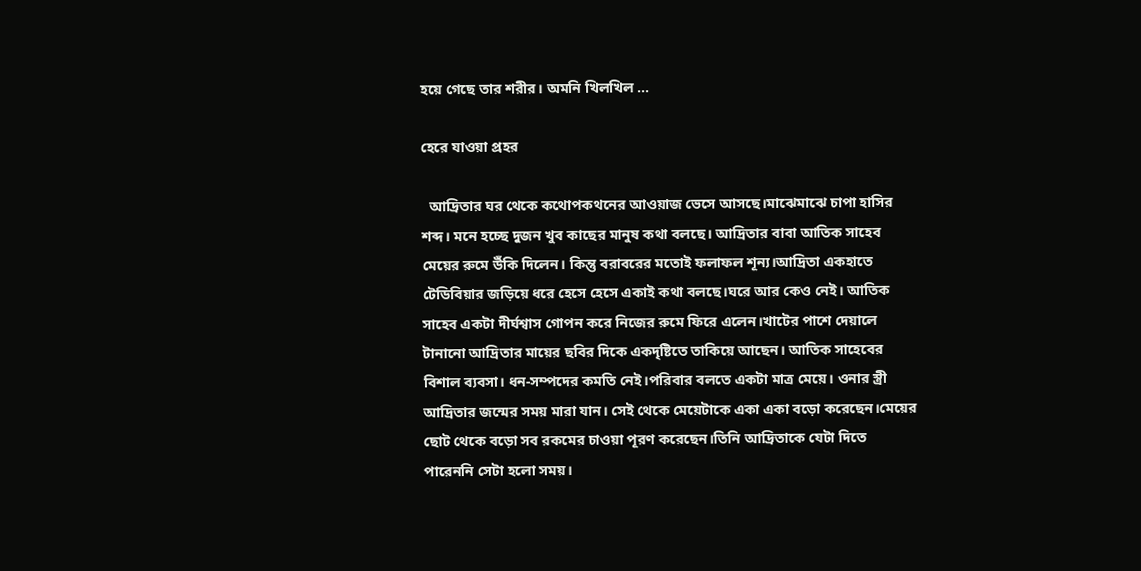হয়ে গেছে তার শরীর। অমনি খিলখিল ...

হেরে যাওয়া প্রহর

  আদ্রিতার ঘর থেকে কথোপকথনের আওয়াজ ভেসে আসছে।মাঝেমাঝে চাপা হাসির শব্দ। মনে হচ্ছে দুজন খুব কাছের মানুষ কথা বলছে। আদ্রিতার বাবা আতিক সাহেব মেয়ের রুমে উঁকি দিলেন। কিন্তু বরাবরের মতোই ফলাফল শূন্য।আদ্রিতা একহাতে টেডিবিয়ার জড়িয়ে ধরে হেসে হেসে একাই কথা বলছে।ঘরে আর কেও নেই। আতিক সাহেব একটা দীর্ঘশ্বাস গোপন করে নিজের রুমে ফিরে এলেন।খাটের পাশে দেয়ালে টানানো আদ্রিতার মায়ের ছবির দিকে একদৃষ্টিতে তাকিয়ে আছেন। আতিক সাহেবের বিশাল ব্যবসা। ধন-সম্পদের কমতি নেই।পরিবার বলতে একটা মাত্র মেয়ে। ওনার স্ত্রী আদ্রিতার জন্মের সময় মারা যান। সেই থেকে মেয়েটাকে একা একা বড়ো করেছেন।মেয়ের ছোট থেকে বড়ো সব রকমের চাওয়া পূরণ করেছেন।তিনি আদ্রিতাকে যেটা দিতে পারেননি সেটা হলো সময়।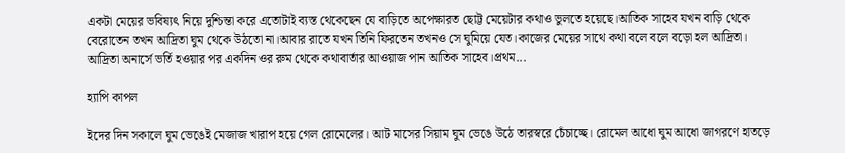একটা মেয়ের ভবিষ্যৎ নিয়ে দুশ্চিন্তা করে এতোটাই ব্যস্ত থেকেছেন যে বাড়িতে অপেক্ষারত ছোট্ট মেয়েটার কথাও ভুলতে হয়েছে।আতিক সাহেব যখন বাড়ি থেকে বেরোতেন তখন আদ্রিতা ঘুম থেকে উঠতো না।আবার রাতে যখন তিনি ফিরতেন তখনও সে ঘুমিয়ে যেত।কাজের মেয়ের সাথে কথা বলে বলে বড়ো হল আদ্রিতা। আদ্রিতা অনার্সে ভর্তি হওয়ার পর একদিন ওর রুম থেকে কথাবার্তার আওয়াজ পান আতিক সাহেব।প্রথম...

হ্যাপি কাপল

ইদের দিন সকালে ঘুম ভেঙেই মেজাজ খারাপ হয়ে গেল রোমেলের। আট মাসের সিয়াম ঘুম ভেঙে উঠে তারস্বরে চেঁচাচ্ছে। রোমেল আধো ঘুম আধো জাগরণে হাতড়ে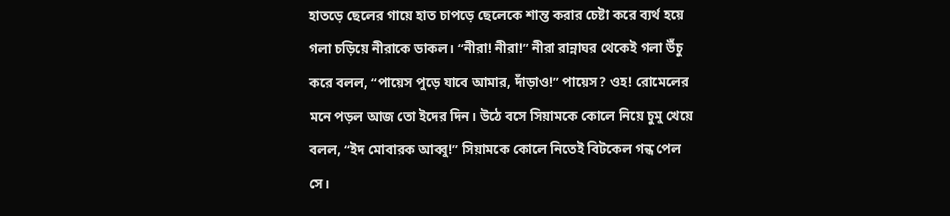হাতড়ে ছেলের গায়ে হাত চাপড়ে ছেলেকে শান্ত করার চেষ্টা করে ব্যর্থ হয়ে গলা চড়িয়ে নীরাকে ডাকল। “নীরা! নীরা!” নীরা রান্নাঘর থেকেই গলা উঁচু করে বলল, “পায়েস পুড়ে যাবে আমার, দাঁড়াও!” পায়েস? ওহ! রোমেলের মনে পড়ল আজ তো ইদের দিন। উঠে বসে সিয়ামকে কোলে নিয়ে চুমু খেয়ে বলল, “ইদ মোবারক আব্বু!” সিয়ামকে কোলে নিতেই বিটকেল গন্ধ পেল সে।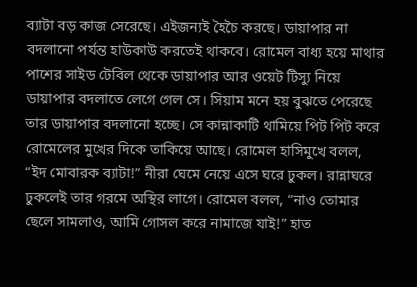ব্যাটা বড় কাজ সেরেছে। এইজন্যই হৈচৈ করছে। ডায়াপার না বদলানো পর্যন্ত হাউকাউ করতেই থাকবে। রোমেল বাধ্য হয়ে মাথার পাশের সাইড টেবিল থেকে ডায়াপার আর ওয়েট টিস্যু নিয়ে ডায়াপার বদলাতে লেগে গেল সে। সিয়াম মনে হয় বুঝতে পেরেছে তার ডায়াপার বদলানো হচ্ছে। সে কান্নাকাটি থামিয়ে পিট পিট করে রোমেলের মুখের দিকে তাকিয়ে আছে। রোমেল হাসিমুখে বলল, “ইদ মোবারক ব্যাটা!” নীরা ঘেমে নেয়ে এসে ঘরে ঢুকল। রান্নাঘরে ঢুকলেই তার গরমে অস্থির লাগে। রোমেল বলল, “নাও তোমার ছেলে সামলাও, আমি গোসল করে নামাজে যাই!” হাত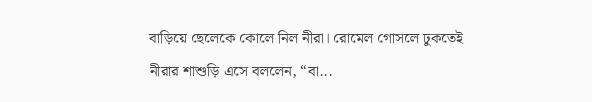বাড়িয়ে ছেলেকে কোলে নিল নীরা। রোমেল গোসলে ঢুকতেই নীরার শাশুড়ি এসে বললেন, “বা...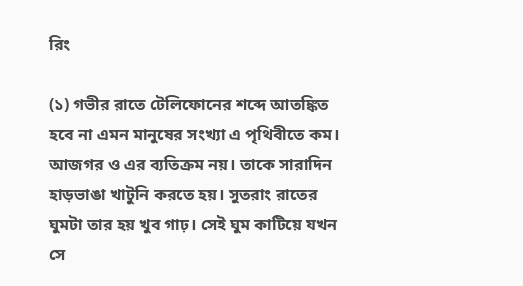রিং

(১) গভীর রাতে টেলিফোনের শব্দে আতঙ্কিত হবে না এমন মানুষের সংখ্যা এ পৃথিবীতে কম। আজগর ও এর ব্যতিক্রম নয়। তাকে সারাদিন হাড়ভাঙা খাটুনি করতে হয়। সুতরাং রাতের ঘুমটা তার হয় খুব গাঢ়। সেই ঘুম কাটিয়ে যখন সে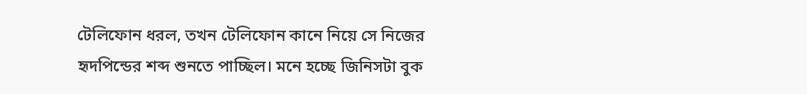টেলিফোন ধরল, তখন টেলিফোন কানে নিয়ে সে নিজের হৃদপিন্ডের শব্দ শুনতে পাচ্ছিল। মনে হচ্ছে জিনিসটা বুক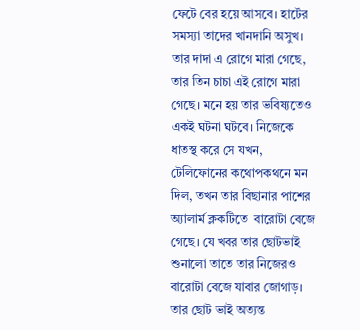ফেটে বের হয়ে আসবে। হার্টের সমস্যা তাদের খানদানি অসুখ। তার দাদা এ রোগে মারা গেছে, তার তিন চাচা এই রোগে মারা গেছে। মনে হয় তার ভবিষ্যতেও একই ঘটনা ঘটবে। নিজেকে ধাতস্থ করে সে যখন, টেলিফোনের কথোপকথনে মন দিল, তখন তার বিছানার পাশের অ্যালার্ম ক্লকটিতে  বারোটা বেজে গেছে। যে খবর তার ছোটভাই শুনালো তাতে তার নিজেরও বারোটা বেজে যাবার জোগাড়। তার ছোট ভাই অত্যন্ত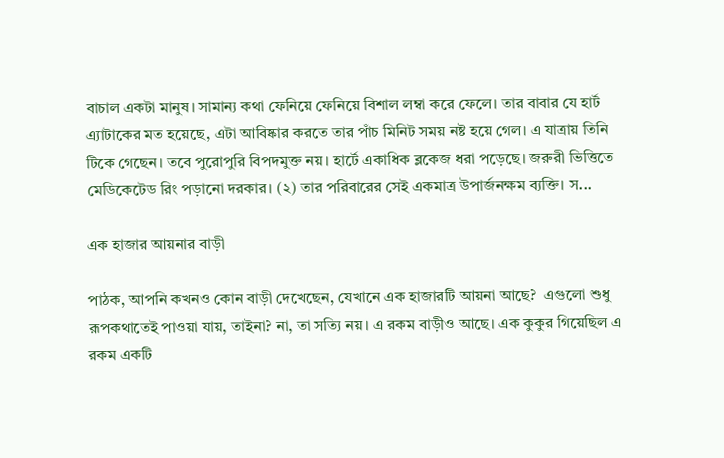বাচাল একটা মানুষ। সামান্য কথা ফেনিয়ে ফেনিয়ে বিশাল লম্বা করে ফেলে। তার বাবার যে হার্ট এ্যাটাকের মত হয়েছে, এটা আবিষ্কার করতে তার পাঁচ মিনিট সময় নষ্ট হয়ে গেল। এ যাত্রায় তিনি টিকে গেছেন। তবে পুরোপুরি বিপদমুক্ত নয়। হার্টে একাধিক ব্লকেজ ধরা পড়েছে। জরুরী ভিত্তিতে মেডিকেটেড রিং পড়ানো দরকার। (২) তার পরিবারের সেই একমাত্র উপার্জনক্ষম ব্যক্তি। স...

এক হাজার আয়নার বাড়ী

পাঠক, আপনি কখনও কোন বাড়ী দেখেছেন, যেখানে এক হাজারটি আয়না আছে?  এগুলো শুধু রূপকথাতেই পাওয়া যায়, তাইনা? না, তা সত্যি নয়। এ রকম বাড়ীও আছে। এক কুকুর গিয়েছিল এ রকম একটি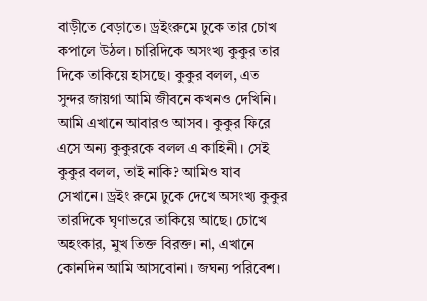বাড়ীতে বেড়াতে। ড্রইংরুমে ঢুকে তার চোখ কপালে উঠল। চারিদিকে অসংখ্য কুকুর তার দিকে তাকিয়ে হাসছে। কুকুর বলল, এত সুন্দর জায়গা আমি জীবনে কখনও দেখিনি। আমি এখানে আবারও আসব। কুকুর ফিরে এসে অন্য কুকুরকে বলল এ কাহিনী। সেই কুকুর বলল, তাই নাকি? আমিও যাব সেখানে। ড্রইং রুমে ঢুকে দেখে অসংখ্য কুকুর তারদিকে ঘৃণাভরে তাকিয়ে আছে। চোখে অহংকার, মুখ তিক্ত বিরক্ত। না, এখানে কোনদিন আমি আসবোনা। জঘন্য পরিবেশ।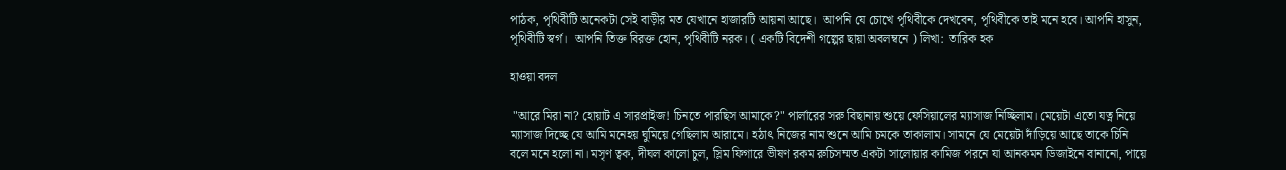পাঠক, পৃথিবীটি অনেকটা সেই বাড়ীর মত যেখানে হাজারটি আয়না আছে।  আপনি যে চোখে পৃথিবীকে দেখবেন, পৃথিবীকে তাই মনে হবে। আপনি হাসুন, পৃথিবীটি স্বর্গ।  আপনি তিক্ত বিরক্ত হোন, পৃথিবীটি নরক। ( একটি বিদেশী গল্পের ছায়া অবলম্বনে ) লিখা:  তারিক হক

হাওয়া বদল

 "আরে মিরা না? হোয়াট এ সারপ্রাইজ! চিনতে পারছিস আমাকে?" পার্লারের সরু বিছানায় শুয়ে ফেসিয়ালের ম্যাসাজ নিচ্ছিলাম। মেয়েটা এতো যত্ন নিয়ে ম্যাসাজ দিচ্ছে যে আমি মনেহয় ঘুমিয়ে গেছিলাম আরামে। হঠাৎ নিজের নাম শুনে আমি চমকে তাকালাম। সামনে যে মেয়েটা দাঁড়িয়ে আছে তাকে চিনি বলে মনে হলো না। মসৃণ ত্বক, দীঘল কালো চুল, স্লিম ফিগারে ভীষণ রকম রুচিসম্মত একটা সালোয়ার কামিজ পরনে যা আনকমন ডিজাইনে বানানো, পায়ে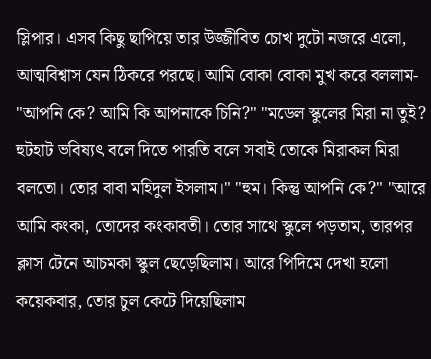স্লিপার। এসব কিছু ছাপিয়ে তার উজ্জীবিত চোখ দুটো নজরে এলো, আত্মবিশ্বাস যেন ঠিকরে পরছে। আমি বোকা বোকা মুখ করে বললাম- "আপনি কে? আমি কি আপনাকে চিনি?" "মডেল স্কুলের মিরা না তুই? হুটহাট ভবিষ্যৎ বলে দিতে পারতি বলে সবাই তোকে মিরাকল মিরা বলতো। তোর বাবা মহিদুল ইসলাম।" "হুম। কিন্তু আপনি কে?" "আরে আমি কংকা, তোদের কংকাবতী। তোর সাথে স্কুলে পড়তাম, তারপর ক্লাস টেনে আচমকা স্কুল ছেড়েছিলাম। আরে পিদিমে দেখা হলো কয়েকবার, তোর চুল কেটে দিয়েছিলাম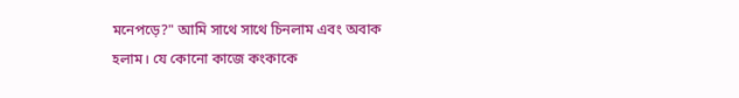মনেপড়ে?" আমি সাথে সাথে চিনলাম এবং অবাক হলাম। যে কোনো কাজে কংকাকে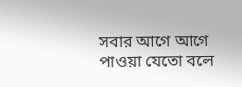সবার আগে আগে পাওয়া যেতো বলে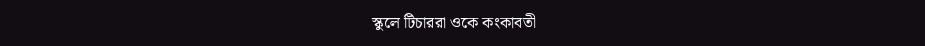স্কুলে টিচাররা ওকে কংকাবতী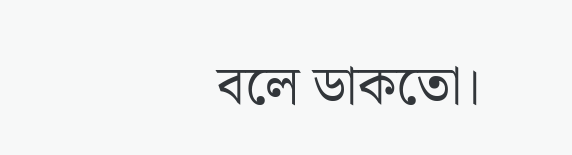বলে ডাকতো।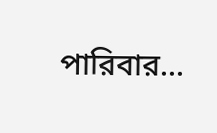পারিবার...